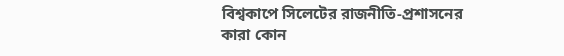বিশ্বকাপে সিলেটের রাজনীতি-প্রশাসনের কারা কোন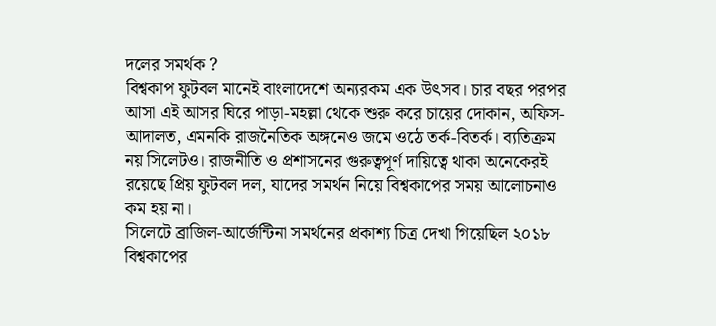দলের সমর্থক ?
বিশ্বকাপ ফুটবল মানেই বাংলাদেশে অন্যরকম এক উৎসব। চার বছর পরপর আসা এই আসর ঘিরে পাড়া-মহল্লা থেকে শুরু করে চায়ের দোকান, অফিস-আদালত, এমনকি রাজনৈতিক অঙ্গনেও জমে ওঠে তর্ক-বিতর্ক। ব্যতিক্রম নয় সিলেটও। রাজনীতি ও প্রশাসনের গুরুত্বপূর্ণ দায়িত্বে থাকা অনেকেরই রয়েছে প্রিয় ফুটবল দল, যাদের সমর্থন নিয়ে বিশ্বকাপের সময় আলোচনাও কম হয় না।
সিলেটে ব্রাজিল-আর্জেন্টিনা সমর্থনের প্রকাশ্য চিত্র দেখা গিয়েছিল ২০১৮ বিশ্বকাপের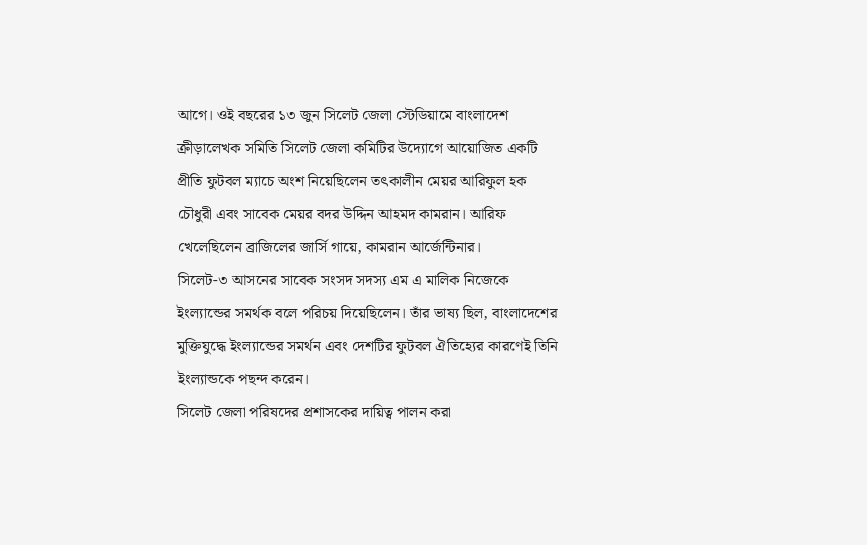আগে। ওই বছরের ১৩ জুন সিলেট জেলা স্টেডিয়ামে বাংলাদেশ ক্রীড়ালেখক সমিতি সিলেট জেলা কমিটির উদ্যোগে আয়োজিত একটি প্রীতি ফুটবল ম্যাচে অংশ নিয়েছিলেন তৎকালীন মেয়র আরিফুল হক চৌধুরী এবং সাবেক মেয়র বদর উদ্দিন আহমদ কামরান। আরিফ খেলেছিলেন ব্রাজিলের জার্সি গায়ে, কামরান আর্জেন্টিনার।
সিলেট-৩ আসনের সাবেক সংসদ সদস্য এম এ মালিক নিজেকে ইংল্যান্ডের সমর্থক বলে পরিচয় দিয়েছিলেন। তাঁর ভাষ্য ছিল, বাংলাদেশের মুক্তিযুদ্ধে ইংল্যান্ডের সমর্থন এবং দেশটির ফুটবল ঐতিহ্যের কারণেই তিনি ইংল্যান্ডকে পছন্দ করেন।
সিলেট জেলা পরিষদের প্রশাসকের দায়িত্ব পালন করা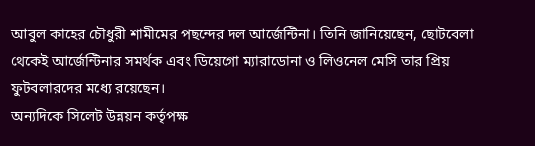আবুল কাহের চৌধুরী শামীমের পছন্দের দল আর্জেন্টিনা। তিনি জানিয়েছেন, ছোটবেলা থেকেই আর্জেন্টিনার সমর্থক এবং ডিয়েগো ম্যারাডোনা ও লিওনেল মেসি তার প্রিয় ফুটবলারদের মধ্যে রয়েছেন।
অন্যদিকে সিলেট উন্নয়ন কর্তৃপক্ষ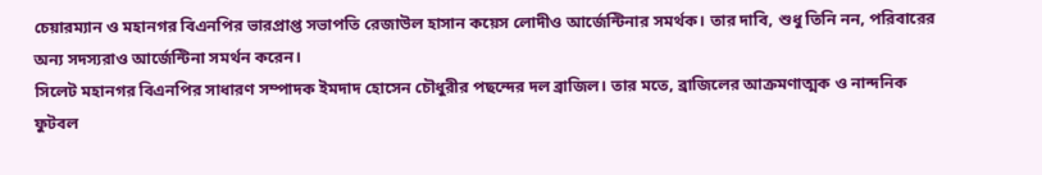চেয়ারম্যান ও মহানগর বিএনপির ভারপ্রাপ্ত সভাপতি রেজাউল হাসান কয়েস লোদীও আর্জেন্টিনার সমর্থক। তার দাবি, শুধু তিনি নন, পরিবারের অন্য সদস্যরাও আর্জেন্টিনা সমর্থন করেন।
সিলেট মহানগর বিএনপির সাধারণ সম্পাদক ইমদাদ হোসেন চৌধুরীর পছন্দের দল ব্রাজিল। তার মতে, ব্রাজিলের আক্রমণাত্মক ও নান্দনিক ফুটবল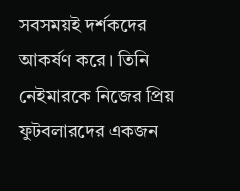সবসময়ই দর্শকদের আকর্ষণ করে। তিনি নেইমারকে নিজের প্রিয় ফুটবলারদের একজন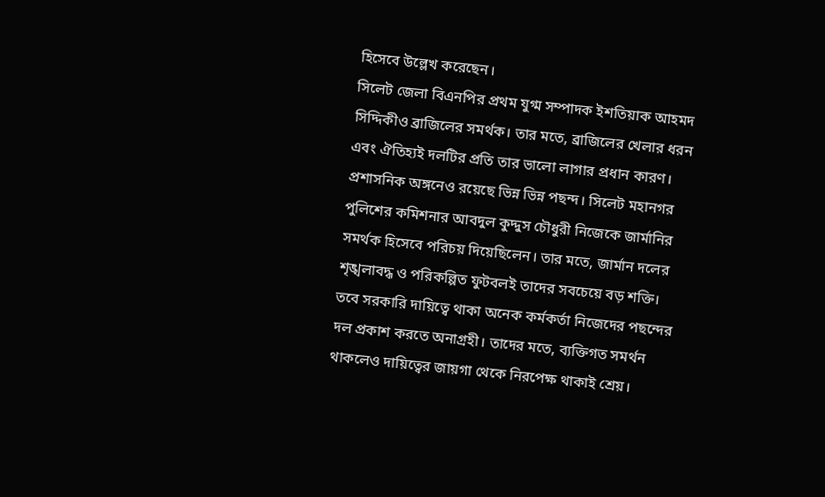হিসেবে উল্লেখ করেছেন।
সিলেট জেলা বিএনপির প্রথম যুগ্ম সম্পাদক ইশতিয়াক আহমদ সিদ্দিকীও ব্রাজিলের সমর্থক। তার মতে, ব্রাজিলের খেলার ধরন এবং ঐতিহ্যই দলটির প্রতি তার ভালো লাগার প্রধান কারণ।
প্রশাসনিক অঙ্গনেও রয়েছে ভিন্ন ভিন্ন পছন্দ। সিলেট মহানগর পুলিশের কমিশনার আবদুল কুদ্দুস চৌধুরী নিজেকে জার্মানির সমর্থক হিসেবে পরিচয় দিয়েছিলেন। তার মতে, জার্মান দলের শৃঙ্খলাবদ্ধ ও পরিকল্পিত ফুটবলই তাদের সবচেয়ে বড় শক্তি।
তবে সরকারি দায়িত্বে থাকা অনেক কর্মকর্তা নিজেদের পছন্দের দল প্রকাশ করতে অনাগ্রহী। তাদের মতে, ব্যক্তিগত সমর্থন থাকলেও দায়িত্বের জায়গা থেকে নিরপেক্ষ থাকাই শ্রেয়।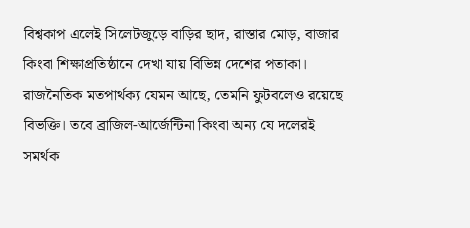বিশ্বকাপ এলেই সিলেটজুড়ে বাড়ির ছাদ, রাস্তার মোড়, বাজার কিংবা শিক্ষাপ্রতিষ্ঠানে দেখা যায় বিভিন্ন দেশের পতাকা। রাজনৈতিক মতপার্থক্য যেমন আছে, তেমনি ফুটবলেও রয়েছে বিভক্তি। তবে ব্রাজিল-আর্জেন্টিনা কিংবা অন্য যে দলেরই সমর্থক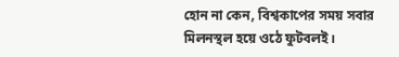হোন না কেন, বিশ্বকাপের সময় সবার মিলনস্থল হয়ে ওঠে ফুটবলই।